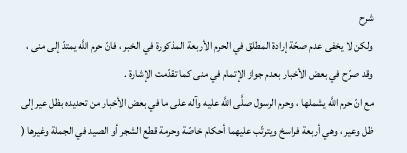شرح
ولكن لا يخفى عدم صحّة إرادة المطلق في الحرم الأربعة المذكورة في الخبر ، فانّ حرم اللَّه يمتدّ إلى منى ، وقد صرّح في بعض الأخبار بعدم جواز الإتمام في منى كما تقدّمت الإشارة .
مع انّ حرم اللَّه يشملها ، وحرم الرسول صلَّى اللَّه عليه وآله على ما في بعض الأخبار من تحديده بظل عير إلى ظل وعير ، وهي أربعة فراسخ ويترتّب عليهما أحكام خاصّة وحرمة قطع الشجر أو الصيد في الجملة وغيرها (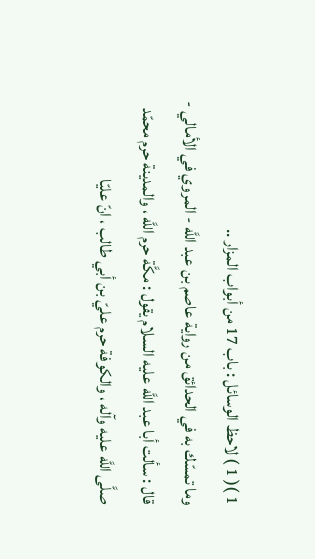1 )( 1 ) لاحظ الوسائل : باب 17 من أبواب المزار ..
وما تمسّك به في الحدائق من رواية عاصم بن عبد اللَّه - المروي في الأمالي - قال : سألت أبا عبد اللَّه عليه السلام يقول : مكَّة حرم اللَّه ، والمدينة حرم محمّد صلَّى اللَّه عليه وآله ، والكوفة حرم عليّ بن أبي طالب ، انّ عليّا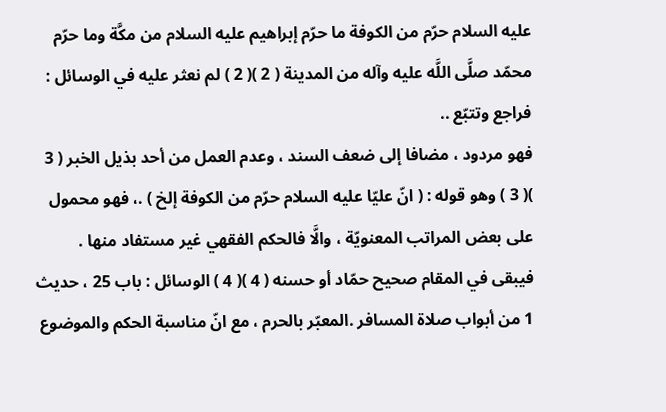عليه السلام حرّم من الكوفة ما حرّم إبراهيم عليه السلام من مكَّة وما حرّم محمّد صلَّى اللَّه عليه وآله من المدينة ( 2 )( 2 ) لم نعثر عليه في الوسائل : فراجع وتتبّع ..
فهو مردود ، مضافا إلى ضعف السند ، وعدم العمل من أحد بذيل الخبر ( 3 )( 3 ) وهو قوله : ( انّ عليّا عليه السلام حرّم من الكوفة إلخ ) .، فهو محمول على بعض المراتب المعنويّة ، والَّا فالحكم الفقهي غير مستفاد منها .
فيبقى في المقام صحيح حمّاد أو حسنه ( 4 )( 4 ) الوسائل : باب 25 ، حديث 1 من أبواب صلاة المسافر .المعبّر بالحرم ، مع انّ مناسبة الحكم والموضوع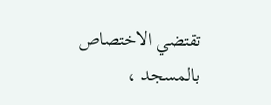تقتضي الاختصاص بالمسجد ،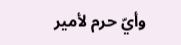وأيّ حرم لأمير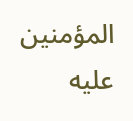المؤمنين عليه